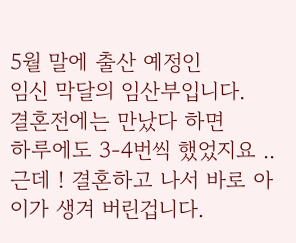5월 말에 출산 예정인
임신 막달의 임산부입니다.
결혼전에는 만났다 하면
하루에도 3-4번씩 했었지요 ..
근데 ! 결혼하고 나서 바로 아이가 생겨 버린겁니다.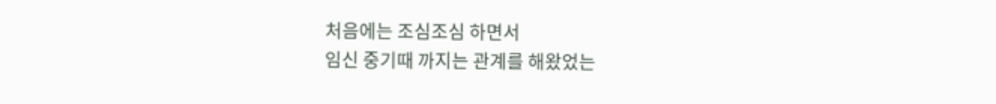처음에는 조심조심 하면서
임신 중기때 까지는 관계를 해왔었는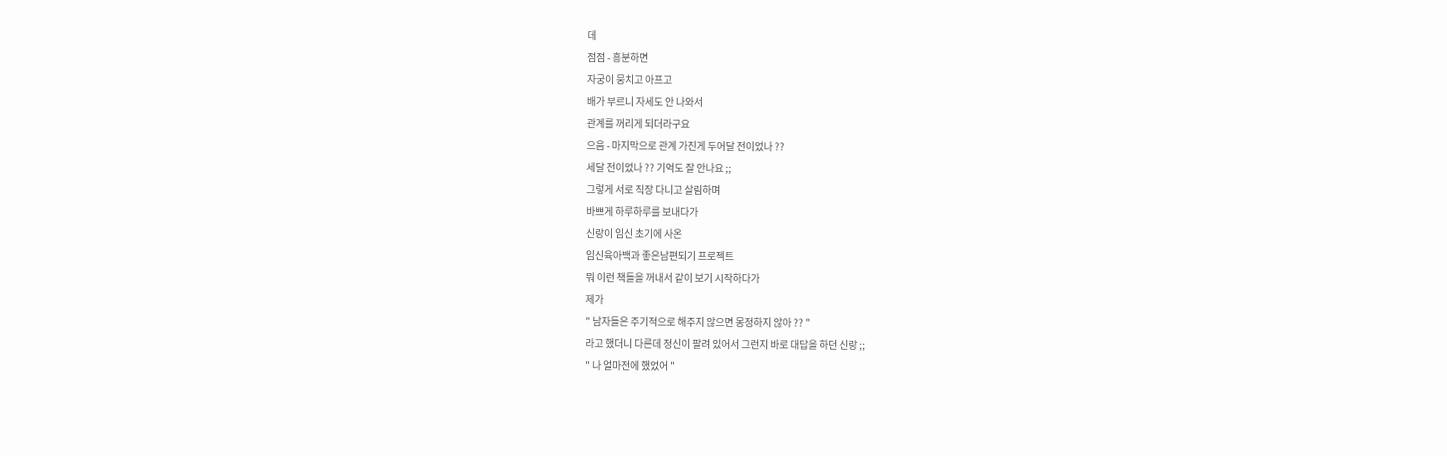데
점점 - 흥분하면
자궁이 뭉치고 아프고
배가 부르니 자세도 안 나와서
관계를 꺼리게 되더라구요
으음 - 마지막으로 관계 가진게 두어달 전이었나 ??
세달 전이었나 ?? 기억도 잘 안나요 ;;
그렇게 서로 직장 다니고 살림하며
바쁘게 하루하루를 보내다가
신랑이 임신 초기에 사온
임신육아백과 좋은남편되기 프로젝트
뭐 이런 책들을 꺼내서 같이 보기 시작하다가
제가
" 남자들은 주기적으로 해주지 않으면 몽정하지 않아 ?? "
라고 했더니 다른데 정신이 팔려 있어서 그런지 바로 대답을 하던 신랑 ;;
" 나 얼마전에 했었어 "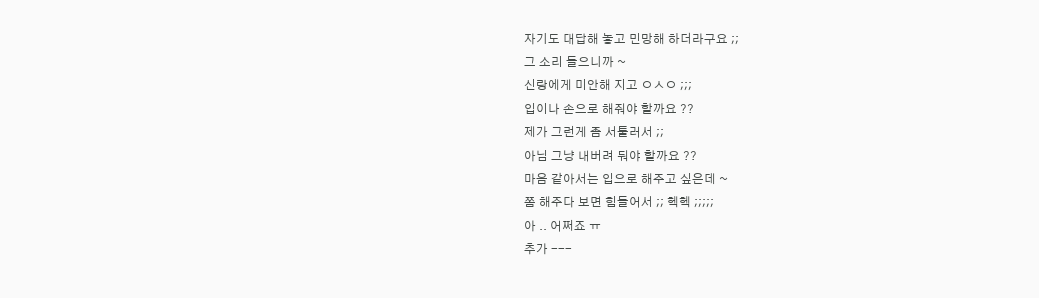자기도 대답해 놓고 민망해 하더라구요 ;;
그 소리 들으니까 ~
신랑에게 미안해 지고 ㅇㅅㅇ ;;;
입이나 손으로 해줘야 할까요 ??
제가 그런게 좀 서툴러서 ;;
아님 그냥 내버려 둬야 할까요 ??
마음 같아서는 입으로 해주고 싶은데 ~
쫌 해주다 보면 힘들어서 ;; 헥헥 ;;;;;
아 .. 어쩌죠 ㅠ
추가 ---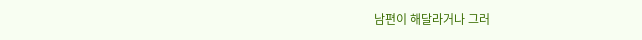남편이 해달라거나 그러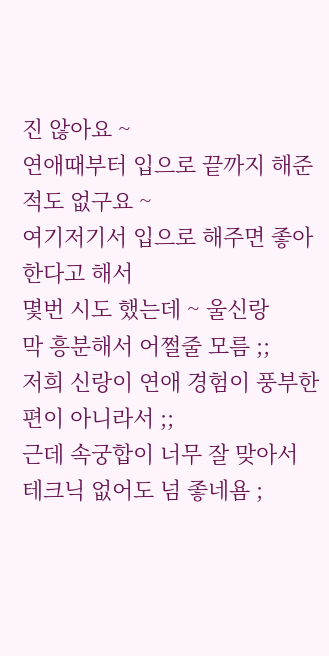진 않아요 ~
연애때부터 입으로 끝까지 해준적도 없구요 ~
여기저기서 입으로 해주면 좋아한다고 해서
몇번 시도 했는데 ~ 울신랑
막 흥분해서 어쩔줄 모름 ;;
저희 신랑이 연애 경험이 풍부한편이 아니라서 ;;
근데 속궁합이 너무 잘 맞아서
테크닉 없어도 넘 좋네욤 ;